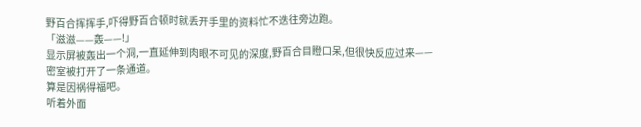野百合挥挥手,吓得野百合顿时就丢开手里的资料忙不迭往旁边跑。
「滋滋——轰——!」
显示屏被轰出一个洞,一直延伸到肉眼不可见的深度,野百合目瞪口呆,但很快反应过来——
密室被打开了一条通道。
算是因祸得福吧。
听着外面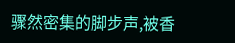骤然密集的脚步声,被香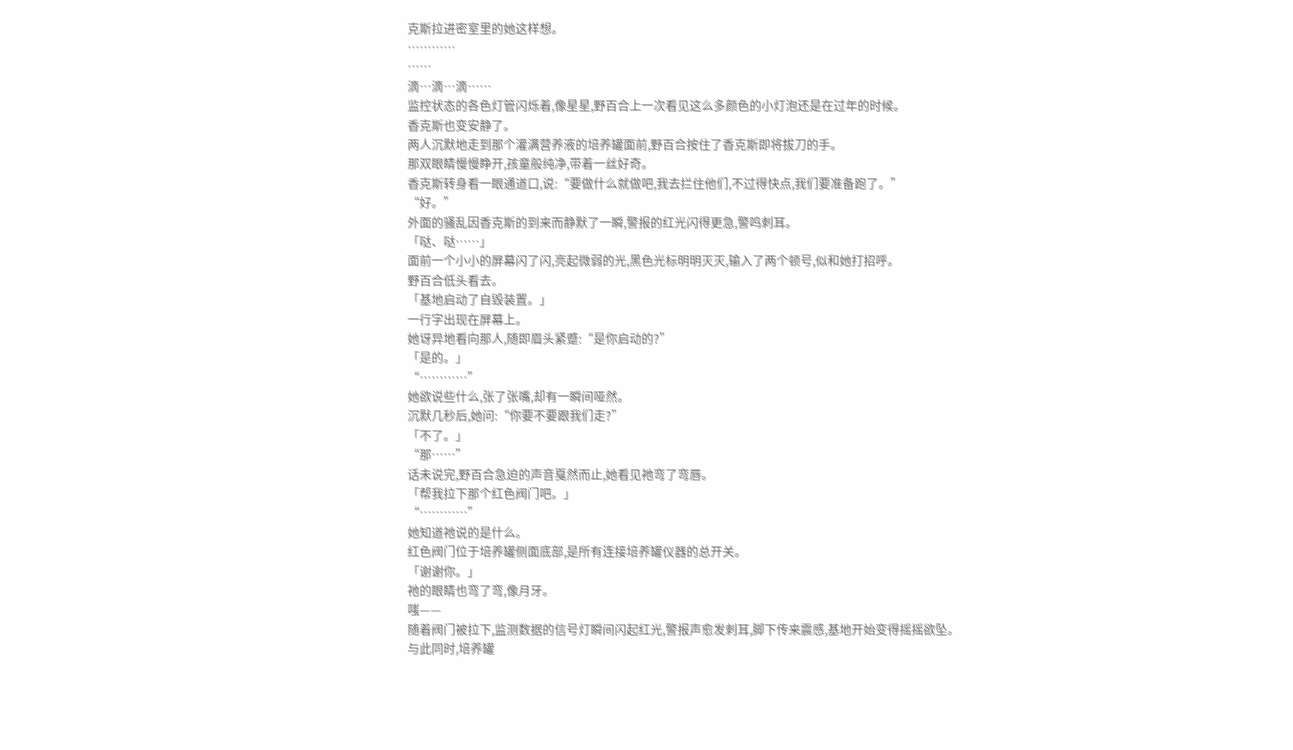克斯拉进密室里的她这样想。
…………
……
滴…滴…滴……
监控状态的各色灯管闪烁着,像星星,野百合上一次看见这么多颜色的小灯泡还是在过年的时候。
香克斯也变安静了。
两人沉默地走到那个灌满营养液的培养罐面前,野百合按住了香克斯即将拔刀的手。
那双眼睛慢慢睁开,孩童般纯净,带着一丝好奇。
香克斯转身看一眼通道口,说:“要做什么就做吧,我去拦住他们,不过得快点,我们要准备跑了。”
“好。”
外面的骚乱因香克斯的到来而静默了一瞬,警报的红光闪得更急,警鸣刺耳。
「哒、哒……」
面前一个小小的屏幕闪了闪,亮起微弱的光,黑色光标明明灭灭,输入了两个顿号,似和她打招呼。
野百合低头看去。
「基地启动了自毁装置。」
一行字出现在屏幕上。
她讶异地看向那人,随即眉头紧蹙:“是你启动的?”
「是的。」
“…………”
她欲说些什么,张了张嘴,却有一瞬间哑然。
沉默几秒后,她问:“你要不要跟我们走?”
「不了。」
“那……”
话未说完,野百合急迫的声音戛然而止,她看见祂弯了弯唇。
「帮我拉下那个红色阀门吧。」
“…………”
她知道祂说的是什么。
红色阀门位于培养罐侧面底部,是所有连接培养罐仪器的总开关。
「谢谢你。」
祂的眼睛也弯了弯,像月牙。
嗤——
随着阀门被拉下,监测数据的信号灯瞬间闪起红光,警报声愈发刺耳,脚下传来震感,基地开始变得摇摇欲坠。
与此同时,培养罐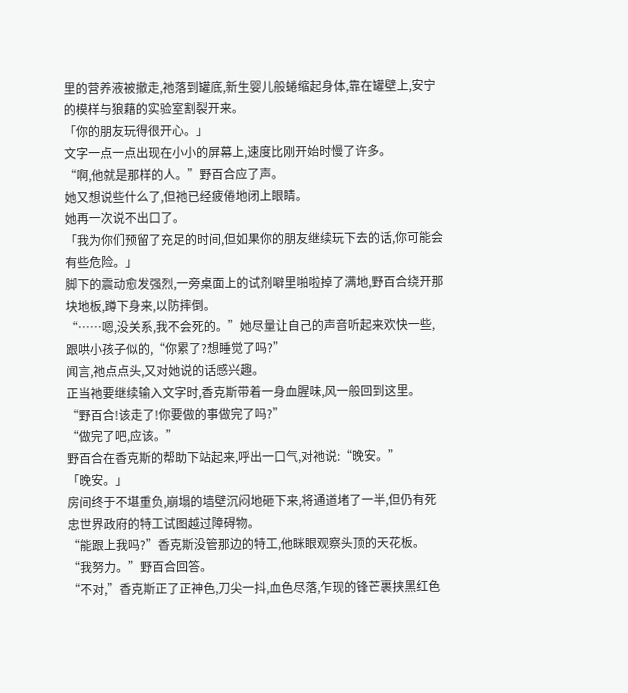里的营养液被撤走,祂落到罐底,新生婴儿般蜷缩起身体,靠在罐壁上,安宁的模样与狼藉的实验室割裂开来。
「你的朋友玩得很开心。」
文字一点一点出现在小小的屏幕上,速度比刚开始时慢了许多。
“啊,他就是那样的人。”野百合应了声。
她又想说些什么了,但祂已经疲倦地闭上眼睛。
她再一次说不出口了。
「我为你们预留了充足的时间,但如果你的朋友继续玩下去的话,你可能会有些危险。」
脚下的震动愈发强烈,一旁桌面上的试剂噼里啪啦掉了满地,野百合绕开那块地板,蹲下身来,以防摔倒。
“……嗯,没关系,我不会死的。”她尽量让自己的声音听起来欢快一些,跟哄小孩子似的,“你累了?想睡觉了吗?”
闻言,祂点点头,又对她说的话感兴趣。
正当祂要继续输入文字时,香克斯带着一身血腥味,风一般回到这里。
“野百合!该走了!你要做的事做完了吗?”
“做完了吧,应该。”
野百合在香克斯的帮助下站起来,呼出一口气,对祂说:“晚安。”
「晚安。」
房间终于不堪重负,崩塌的墙壁沉闷地砸下来,将通道堵了一半,但仍有死忠世界政府的特工试图越过障碍物。
“能跟上我吗?”香克斯没管那边的特工,他眯眼观察头顶的天花板。
“我努力。”野百合回答。
“不对,”香克斯正了正神色,刀尖一抖,血色尽落,乍现的锋芒裹挟黑红色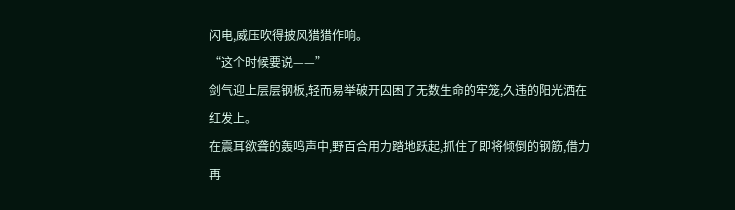闪电,威压吹得披风猎猎作响。
“这个时候要说——”
剑气迎上层层钢板,轻而易举破开囚困了无数生命的牢笼,久违的阳光洒在红发上。
在震耳欲聋的轰鸣声中,野百合用力踏地跃起,抓住了即将倾倒的钢筋,借力再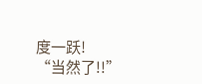度一跃!
“当然了!!”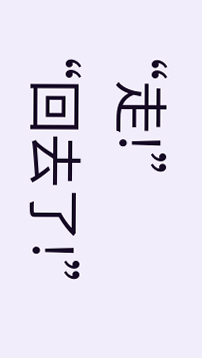“走!”
“回去了!”